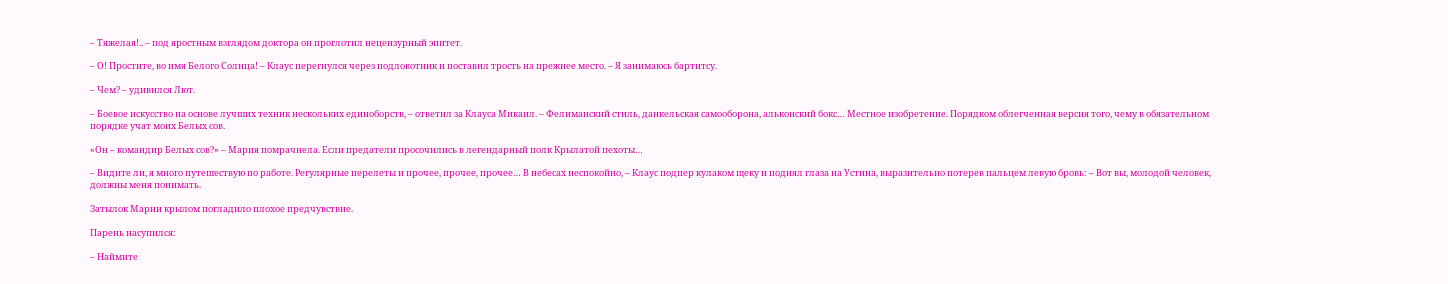– Тяжелая!.. – под яростным взглядом доктора он проглотил нецензурный эпитет.

– О! Простите, во имя Белого Солнца! – Клаус перегнулся через подлокотник и поставил трость на прежнее место. – Я занимаюсь бартитсу.

– Чем? – удивился Лют.

– Боевое искусство на основе лучших техник нескольких единоборств, – ответил за Клауса Микаил. – Фелиманский стиль, данкельская самооборона, альконский бокс… Местное изобретение. Порядком облегченная версия того, чему в обязательном порядке учат моих Белых сов.

«Он – командир Белых сов?» – Мария помрачнела. Если предатели просочились в легендарный полк Крылатой пехоты…

– Видите ли, я много путешествую по работе. Регулярные перелеты и прочее, прочее, прочее… В небесах неспокойно, – Клаус подпер кулаком щеку и поднял глаза на Устина, выразительно потерев пальцем левую бровь: – Вот вы, молодой человек, должны меня понимать.

Затылок Марии крылом погладило плохое предчувствие.

Парень насупился:

– Наймите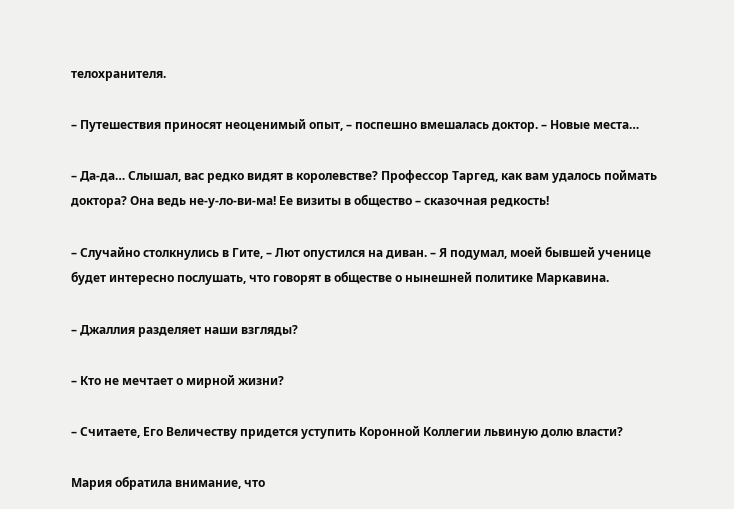телохранителя.

– Путешествия приносят неоценимый опыт, – поспешно вмешалась доктор. – Новые места…

– Да-да… Слышал, вас редко видят в королевстве? Профессор Таргед, как вам удалось поймать доктора? Она ведь не-у-ло-ви-ма! Ее визиты в общество – сказочная редкость!

– Случайно столкнулись в Гите, – Лют опустился на диван. – Я подумал, моей бывшей ученице будет интересно послушать, что говорят в обществе о нынешней политике Маркавина.

– Джаллия разделяет наши взгляды?

– Кто не мечтает о мирной жизни?

– Считаете, Его Величеству придется уступить Коронной Коллегии львиную долю власти?

Мария обратила внимание, что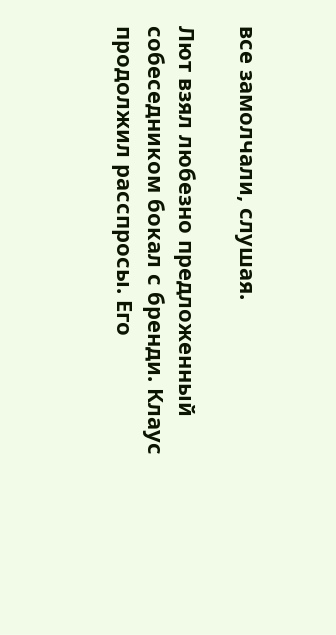все замолчали, слушая.

Лют взял любезно предложенный собеседником бокал с бренди. Клаус продолжил расспросы. Его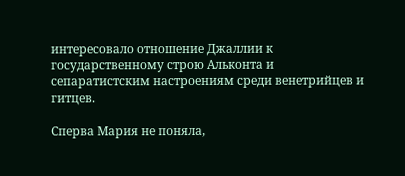интересовало отношение Джаллии к государственному строю Альконта и сепаратистским настроениям среди венетрийцев и гитцев.

Сперва Мария не поняла,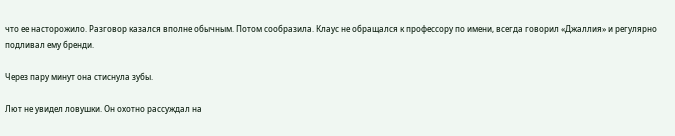что ее насторожило. Разговор казался вполне обычным. Потом сообразила. Клаус не обращался к профессору по имени, всегда говорил «Джаллия» и регулярно подливал ему бренди.

Через пару минут она стиснула зубы.

Лют не увидел ловушки. Он охотно рассуждал на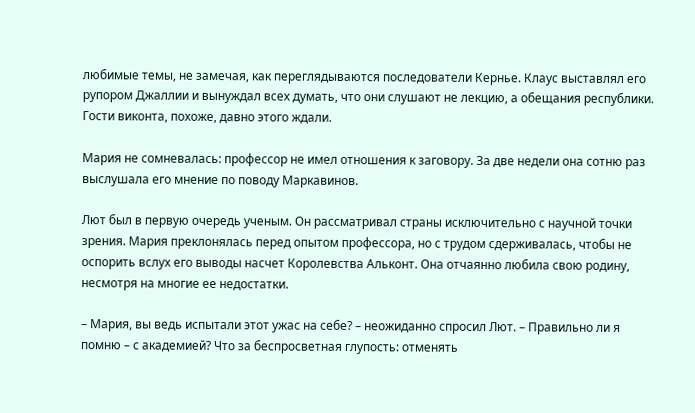любимые темы, не замечая, как переглядываются последователи Кернье. Клаус выставлял его рупором Джаллии и вынуждал всех думать, что они слушают не лекцию, а обещания республики. Гости виконта, похоже, давно этого ждали.

Мария не сомневалась: профессор не имел отношения к заговору. За две недели она сотню раз выслушала его мнение по поводу Маркавинов.

Лют был в первую очередь ученым. Он рассматривал страны исключительно с научной точки зрения. Мария преклонялась перед опытом профессора, но с трудом сдерживалась, чтобы не оспорить вслух его выводы насчет Королевства Альконт. Она отчаянно любила свою родину, несмотря на многие ее недостатки.

– Мария, вы ведь испытали этот ужас на себе? – неожиданно спросил Лют. – Правильно ли я помню – с академией? Что за беспросветная глупость: отменять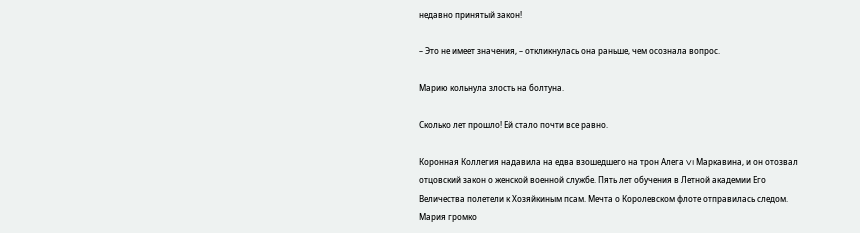недавно принятый закон!

– Это не имеет значения, – откликнулась она раньше, чем осознала вопрос.

Марию кольнула злость на болтуна.

Сколько лет прошло! Ей стало почти все равно.

Коронная Коллегия надавила на едва взошедшего на трон Алега VI Маркавина, и он отозвал отцовский закон о женской военной службе. Пять лет обучения в Летной академии Его Величества полетели к Хозяйкиным псам. Мечта о Королевском флоте отправилась следом. Мария громко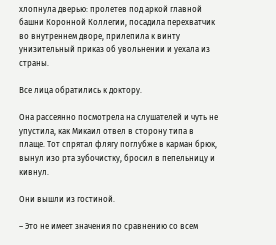хлопнула дверью: пролетев под аркой главной башни Коронной Коллегии, посадила перехватчик во внутреннем дворе, прилепила к винту унизительный приказ об увольнении и уехала из страны.

Все лица обратились к доктору.

Она рассеянно посмотрела на слушателей и чуть не упустила, как Микаил отвел в сторону типа в плаще. Тот спрятал флягу поглубже в карман брюк, вынул изо рта зубочистку, бросил в пепельницу и кивнул.

Они вышли из гостиной.

– Это не имеет значения по сравнению со всем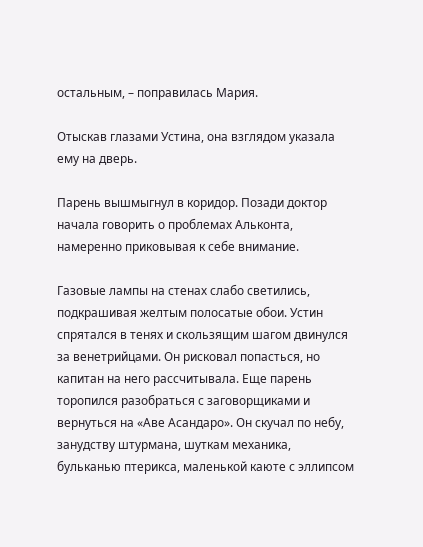остальным, – поправилась Мария.

Отыскав глазами Устина, она взглядом указала ему на дверь.

Парень вышмыгнул в коридор. Позади доктор начала говорить о проблемах Альконта, намеренно приковывая к себе внимание.

Газовые лампы на стенах слабо светились, подкрашивая желтым полосатые обои. Устин спрятался в тенях и скользящим шагом двинулся за венетрийцами. Он рисковал попасться, но капитан на него рассчитывала. Еще парень торопился разобраться с заговорщиками и вернуться на «Аве Асандаро». Он скучал по небу, занудству штурмана, шуткам механика, бульканью птерикса, маленькой каюте с эллипсом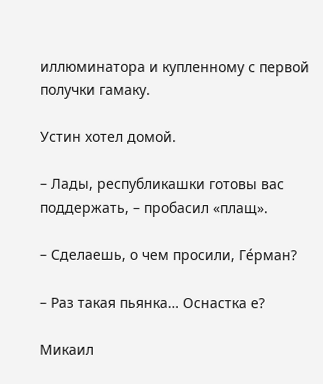иллюминатора и купленному с первой получки гамаку.

Устин хотел домой.

– Лады, республикашки готовы вас поддержать, – пробасил «плащ».

– Сделаешь, о чем просили, Ге́рман?

– Раз такая пьянка… Оснастка е?

Микаил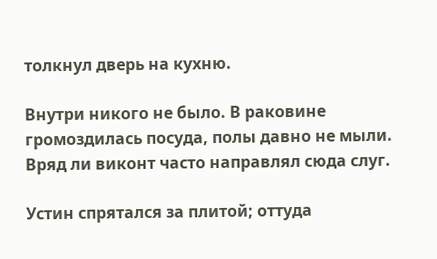толкнул дверь на кухню.

Внутри никого не было. В раковине громоздилась посуда, полы давно не мыли. Вряд ли виконт часто направлял сюда слуг.

Устин спрятался за плитой; оттуда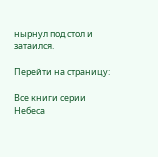нырнул под стол и затаился.

Перейти на страницу:

Все книги серии Небеса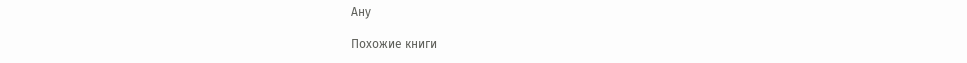Ану

Похожие книги